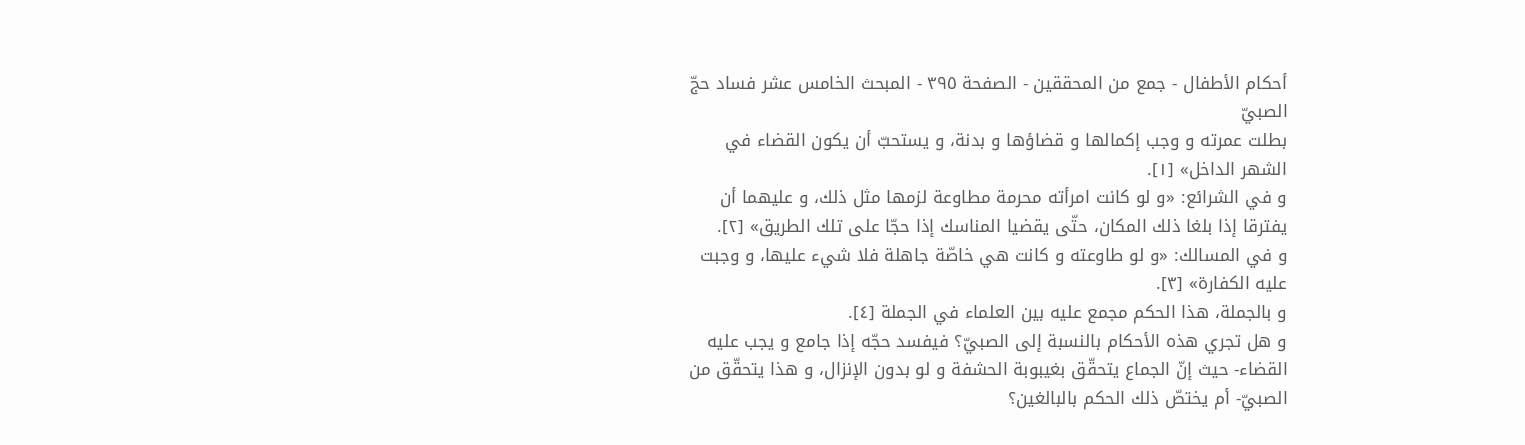أحكام الأطفال - جمع من المحققين - الصفحة ٣٩٥ - المبحث الخامس عشر فساد حجّ الصبيّ
بطلت عمرته و وجب إكمالها و قضاؤها و بدنة، و يستحبّ أن يكون القضاء في الشهر الداخل» [١].
و في الشرائع: «و لو كانت امرأته محرمة مطاوعة لزمها مثل ذلك، و عليهما أن يفترقا إذا بلغا ذلك المكان، حتّى يقضيا المناسك إذا حجّا على تلك الطريق» [٢].
و في المسالك: «و لو طاوعته و كانت هي خاصّة جاهلة فلا شيء عليها، و وجبت عليه الكفارة» [٣].
و بالجملة، هذا الحكم مجمع عليه بين العلماء في الجملة [٤].
و هل تجري هذه الأحكام بالنسبة إلى الصبيّ؟ فيفسد حجّه إذا جامع و يجب عليه القضاء- حيث إنّ الجماع يتحقّق بغيبوبة الحشفة و لو بدون الإنزال، و هذا يتحقّق من الصبيّ- أم يختصّ ذلك الحكم بالبالغين؟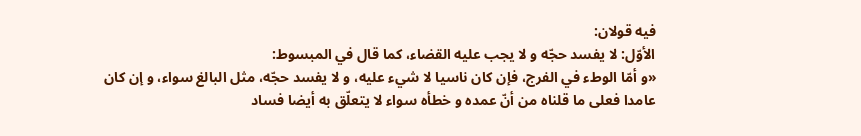فيه قولان:
الأوّل: لا يفسد حجّه و لا يجب عليه القضاء، كما قال في المبسوط:
«و أمّا الوطء في الفرج، فإن كان ناسيا لا شيء عليه، و لا يفسد حجّه، مثل البالغ سواء، و إن كان عامدا فعلى ما قلناه من أنّ عمده و خطأه سواء لا يتعلّق به أيضا فساد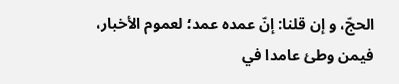الحجّ، و إن قلنا: إنّ عمده عمد؛ لعموم الأخبار، فيمن وطئ عامدا في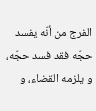الفرج من أنّه يفسد حجّه فقد فسد حجّه، و يلزمه القضاء، و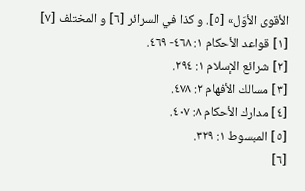الأقوى الأوّل» [٥]. و كذا في السرائر [٦] و المختلف [٧]
[١] قواعد الأحكام ١: ٤٦٨- ٤٦٩.
[٢] شرائع الإسلام ١: ٢٩٤.
[٣] مسالك الأفهام ٢: ٤٧٨.
[٤] مدارك الأحكام ٨: ٤٠٧.
[٥] المبسوط ١: ٣٢٩.
[٦]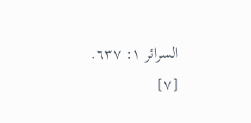السرائر ١: ٦٣٧.
[٧]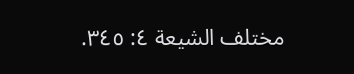مختلف الشيعة ٤: ٣٤٥.